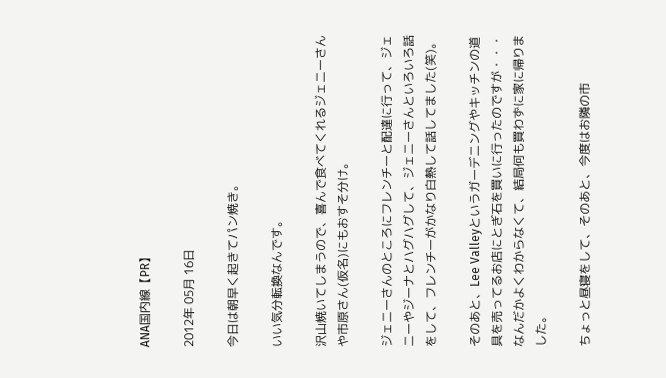ANA国内線【PR】

2012年 05月 16日

今日は朝早く起きてパン焼き。

いい気分転換なんです。

沢山焼いてしまうので、喜んで食べてくれるジェニーさんや市原さん(仮名)にもおすそ分け。

ジェニーさんのところにフレンチーと配達に行って、ジェニーやジーナとハグハグして、ジェニーさんといろいろ話をして、フレンチーがかなり白熱して話してました(笑)。

そのあと、Lee Valleyというガーデニングやキッチンの道具を売ってるお店にとぎ石を買いに行ったのですが・・・なんだかよくわからなくて、結局何も買わずに家に帰りました。

ちょっと昼寝をして、そのあと、今度はお隣の市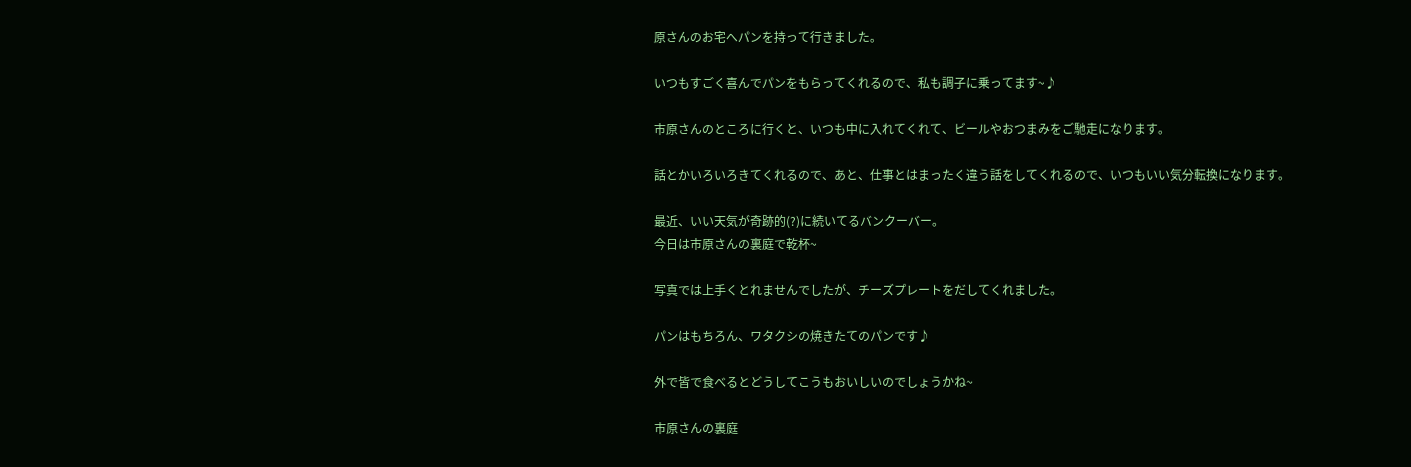原さんのお宅へパンを持って行きました。

いつもすごく喜んでパンをもらってくれるので、私も調子に乗ってます~♪

市原さんのところに行くと、いつも中に入れてくれて、ビールやおつまみをご馳走になります。

話とかいろいろきてくれるので、あと、仕事とはまったく違う話をしてくれるので、いつもいい気分転換になります。

最近、いい天気が奇跡的(?)に続いてるバンクーバー。
今日は市原さんの裏庭で乾杯~

写真では上手くとれませんでしたが、チーズプレートをだしてくれました。

パンはもちろん、ワタクシの焼きたてのパンです♪

外で皆で食べるとどうしてこうもおいしいのでしょうかね~

市原さんの裏庭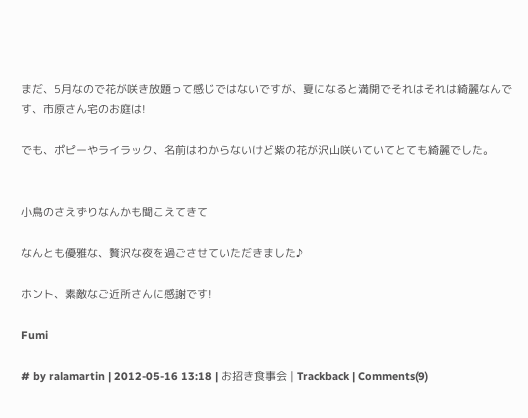まだ、5月なので花が咲き放題って感じではないですが、夏になると満開でそれはそれは綺麗なんです、市原さん宅のお庭は!

でも、ポピーやライラック、名前はわからないけど紫の花が沢山咲いていてとても綺麗でした。


小鳥のさえずりなんかも聞こえてきて

なんとも優雅な、贅沢な夜を過ごさせていただきました♪

ホント、素敵なご近所さんに感謝です!

Fumi

# by ralamartin | 2012-05-16 13:18 | お招き食事会 | Trackback | Comments(9)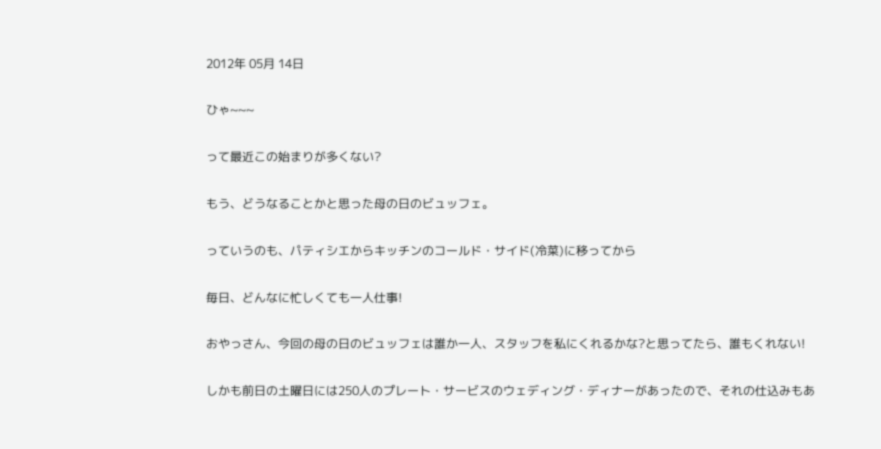2012年 05月 14日

ひゃ~~~

って最近この始まりが多くない?

もう、どうなることかと思った母の日のビュッフェ。

っていうのも、パティシエからキッチンのコールド・サイド(冷菜)に移ってから

毎日、どんなに忙しくても一人仕事!

おやっさん、今回の母の日のビュッフェは誰か一人、スタッフを私にくれるかな?と思ってたら、誰もくれない!

しかも前日の土曜日には250人のプレート・サービスのウェディング・ディナーがあったので、それの仕込みもあ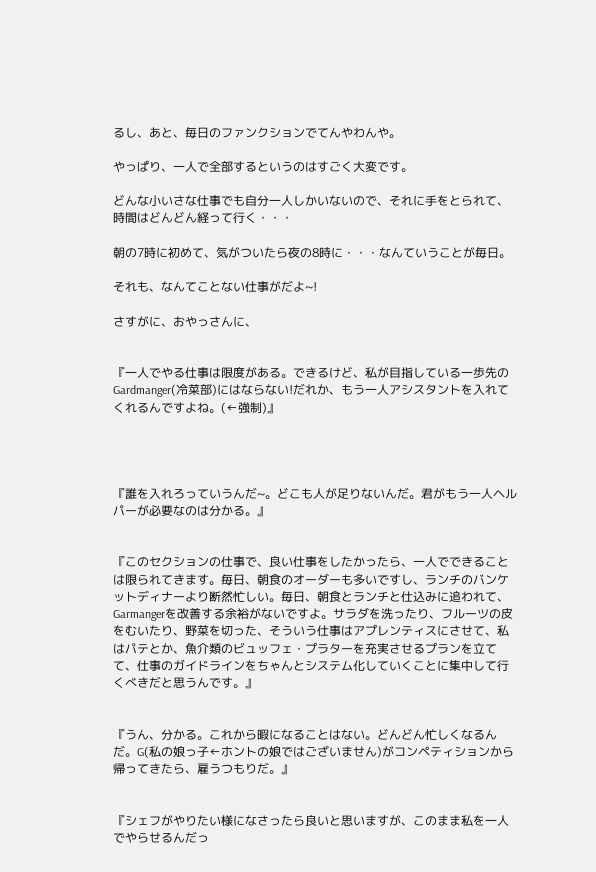るし、あと、毎日のファンクションでてんやわんや。

やっぱり、一人で全部するというのはすごく大変です。

どんな小いさな仕事でも自分一人しかいないので、それに手をとられて、時間はどんどん経って行く・・・

朝の7時に初めて、気がついたら夜の8時に・・・なんていうことが毎日。

それも、なんてことない仕事がだよ~!

さすがに、おやっさんに、


『一人でやる仕事は限度がある。できるけど、私が目指している一歩先のGardmanger(冷菜部)にはならない!だれか、もう一人アシスタントを入れてくれるんですよね。(←強制)』




『誰を入れろっていうんだ~。どこも人が足りないんだ。君がもう一人ヘルパーが必要なのは分かる。』


『このセクションの仕事で、良い仕事をしたかったら、一人でできることは限られてきます。毎日、朝食のオーダーも多いですし、ランチのバンケットディナーより断然忙しい。毎日、朝食とランチと仕込みに追われて、Garmangerを改善する余裕がないですよ。サラダを洗ったり、フルーツの皮をむいたり、野菜を切った、そういう仕事はアプレンティスにさせて、私はパテとか、魚介類のビュッフェ・プラターを充実させるプランを立てて、仕事のガイドラインをちゃんとシステム化していくことに集中して行くべきだと思うんです。』


『うん、分かる。これから暇になることはない。どんどん忙しくなるんだ。G(私の娘っ子←ホントの娘ではございません)がコンペティションから帰ってきたら、雇うつもりだ。』


『シェフがやりたい様になさったら良いと思いますが、このまま私を一人でやらせるんだっ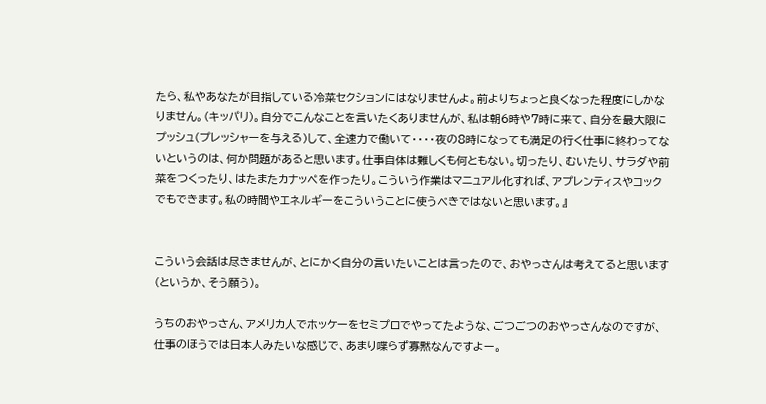たら、私やあなたが目指している冷菜セクションにはなりませんよ。前よりちょっと良くなった程度にしかなりません。(キッパリ)。自分でこんなことを言いたくありませんが、私は朝6時や7時に来て、自分を最大限にプッシュ(プレッシャーを与える)して、全速力で働いて・・・・夜の8時になっても満足の行く仕事に終わってないというのは、何か問題があると思います。仕事自体は難しくも何ともない。切ったり、むいたり、サラダや前菜をつくったり、はたまたカナッペを作ったり。こういう作業はマニュアル化すれば、アプレンティスやコックでもできます。私の時間やエネルギーをこういうことに使うべきではないと思います。』


こういう会話は尽きませんが、とにかく自分の言いたいことは言ったので、おやっさんは考えてると思います(というか、そう願う)。

うちのおやっさん、アメリカ人でホッケーをセミプロでやってたような、ごつごつのおやっさんなのですが、仕事のほうでは日本人みたいな感じで、あまり喋らず寡黙なんですよー。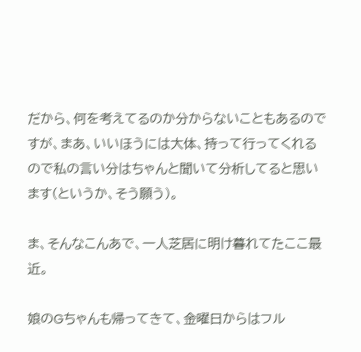だから、何を考えてるのか分からないこともあるのですが、まあ、いいほうには大体、持って行ってくれるので私の言い分はちゃんと聞いて分析してると思います(というか、そう願う)。

ま、そんなこんあで、一人芝居に明け暮れてたここ最近。

娘のGちゃんも帰ってきて、金曜日からはフル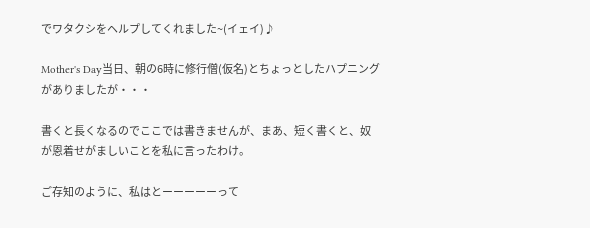でワタクシをヘルプしてくれました~(イェイ)♪

Mother's Day当日、朝の6時に修行僧(仮名)とちょっとしたハプニングがありましたが・・・

書くと長くなるのでここでは書きませんが、まあ、短く書くと、奴が恩着せがましいことを私に言ったわけ。

ご存知のように、私はとーーーーーって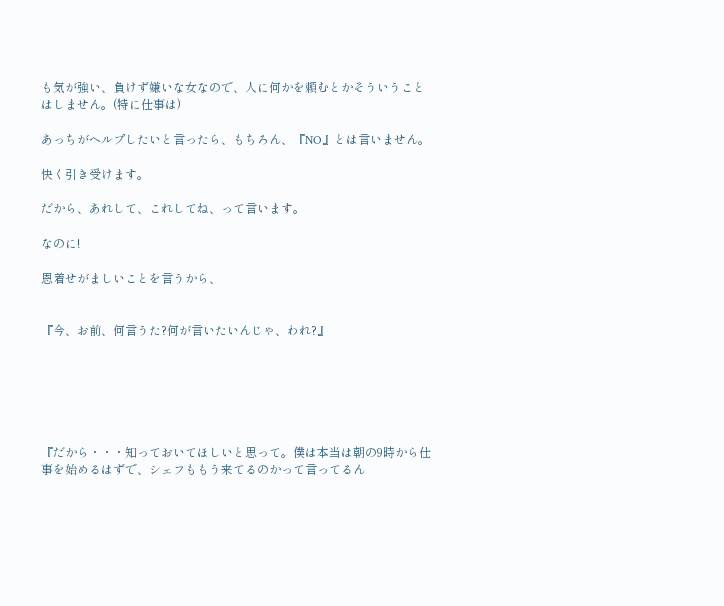も気が強い、負けず嫌いな女なので、人に何かを頼むとかそういうことはしません。(特に仕事は)

あっちがヘルプしたいと言ったら、もちろん、『NO』とは言いません。

快く引き受けます。

だから、あれして、これしてね、って言います。

なのに!

恩着せがましいことを言うから、


『今、お前、何言うた?何が言いたいんじゃ、われ?』






『だから・・・知っておいてほしいと思って。僕は本当は朝の9時から仕事を始めるはずで、シェフももう来てるのかって言ってるん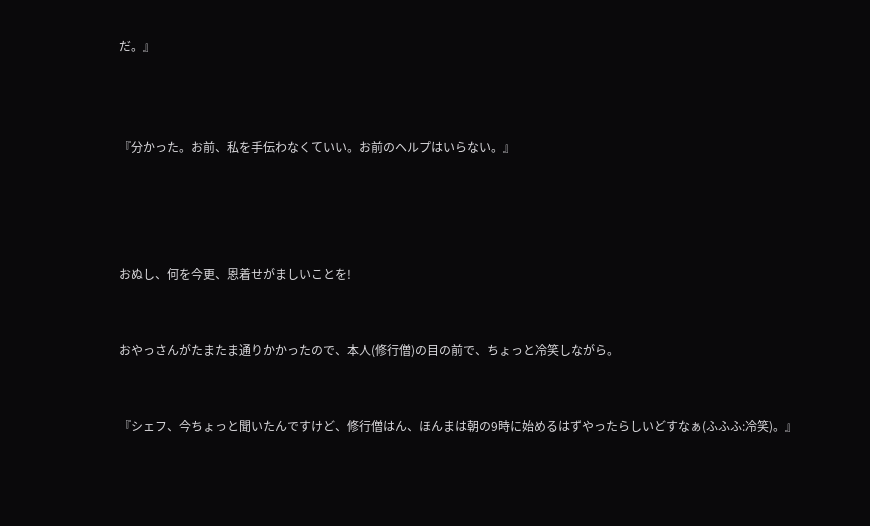だ。』



『分かった。お前、私を手伝わなくていい。お前のヘルプはいらない。』




おぬし、何を今更、恩着せがましいことを!


おやっさんがたまたま通りかかったので、本人(修行僧)の目の前で、ちょっと冷笑しながら。


『シェフ、今ちょっと聞いたんですけど、修行僧はん、ほんまは朝の9時に始めるはずやったらしいどすなぁ(ふふふ:冷笑)。』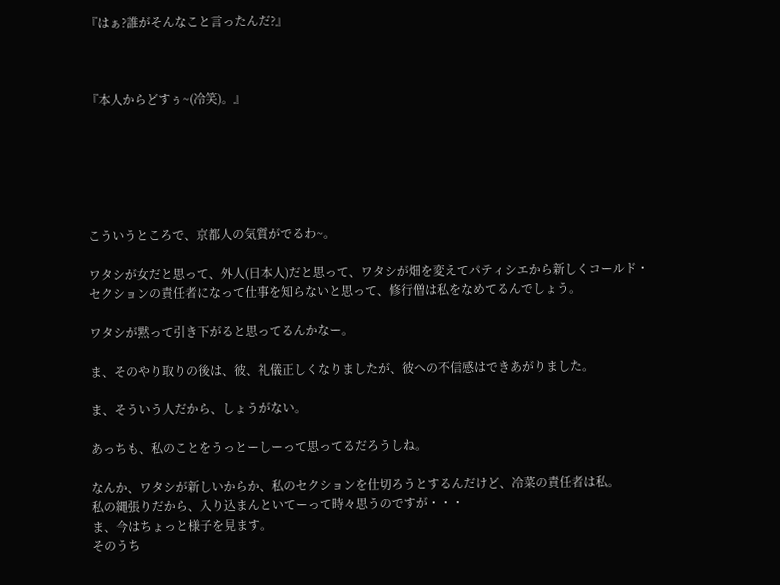『はぁ?誰がそんなこと言ったんだ?』



『本人からどすぅ~(冷笑)。』






こういうところで、京都人の気質がでるわ~。

ワタシが女だと思って、外人(日本人)だと思って、ワタシが畑を変えてパティシエから新しくコールド・セクションの責任者になって仕事を知らないと思って、修行僧は私をなめてるんでしょう。

ワタシが黙って引き下がると思ってるんかなー。

ま、そのやり取りの後は、彼、礼儀正しくなりましたが、彼への不信感はできあがりました。

ま、そういう人だから、しょうがない。

あっちも、私のことをうっとーしーって思ってるだろうしね。

なんか、ワタシが新しいからか、私のセクションを仕切ろうとするんだけど、冷菜の責任者は私。
私の縄張りだから、入り込まんといてーって時々思うのですが・・・
ま、今はちょっと様子を見ます。
そのうち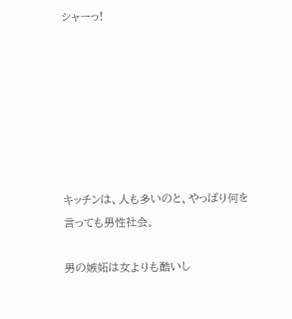シャーっ!







キッチンは、人も多いのと、やっぱり何を言っても男性社会。

男の嫉妬は女よりも酷いし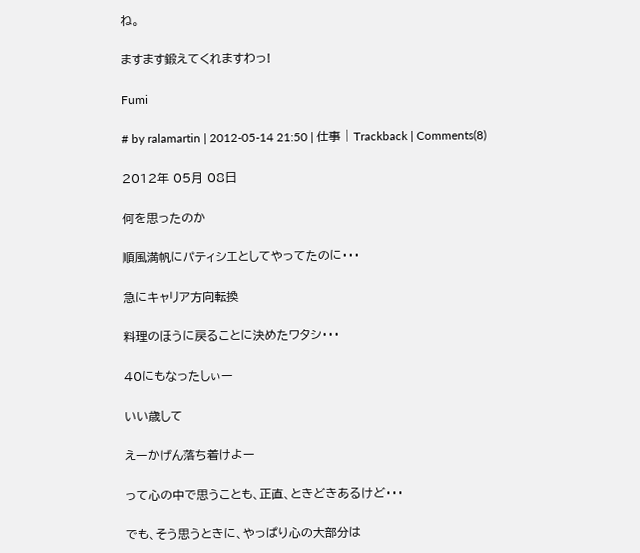ね。

ますます鍛えてくれますわっ!

Fumi

# by ralamartin | 2012-05-14 21:50 | 仕事 | Trackback | Comments(8)

2012年 05月 08日

何を思ったのか

順風満帆にパティシエとしてやってたのに・・・

急にキャリア方向転換

料理のほうに戻ることに決めたワタシ・・・

40にもなったしぃー

いい歳して

えーかげん落ち着けよー

って心の中で思うことも、正直、ときどきあるけど・・・

でも、そう思うときに、やっぱり心の大部分は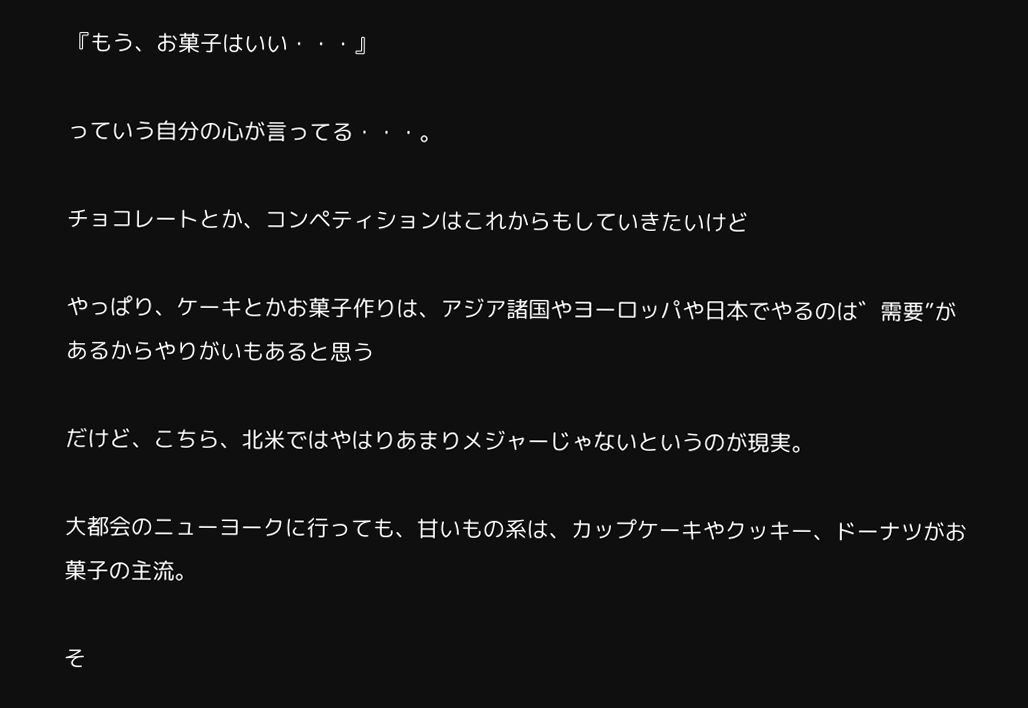『もう、お菓子はいい・・・』

っていう自分の心が言ってる・・・。

チョコレートとか、コンペティションはこれからもしていきたいけど

やっぱり、ケーキとかお菓子作りは、アジア諸国やヨーロッパや日本でやるのは゛需要”があるからやりがいもあると思う

だけど、こちら、北米ではやはりあまりメジャーじゃないというのが現実。

大都会のニューヨークに行っても、甘いもの系は、カップケーキやクッキー、ドーナツがお菓子の主流。

そ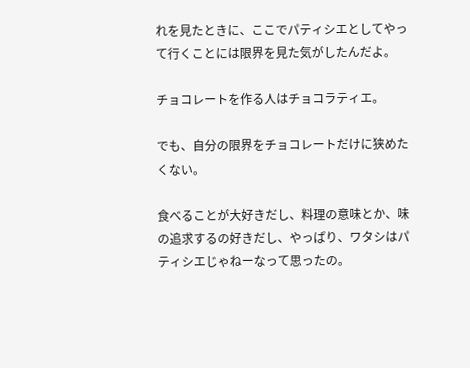れを見たときに、ここでパティシエとしてやって行くことには限界を見た気がしたんだよ。

チョコレートを作る人はチョコラティエ。

でも、自分の限界をチョコレートだけに狭めたくない。

食べることが大好きだし、料理の意味とか、味の追求するの好きだし、やっぱり、ワタシはパティシエじゃねーなって思ったの。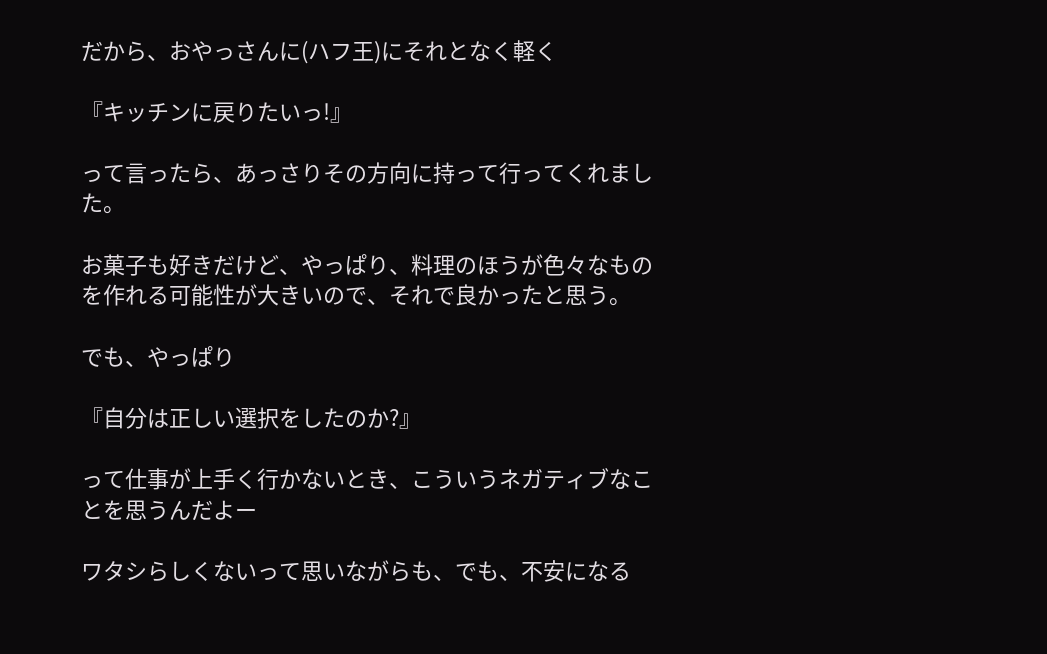だから、おやっさんに(ハフ王)にそれとなく軽く

『キッチンに戻りたいっ!』

って言ったら、あっさりその方向に持って行ってくれました。

お菓子も好きだけど、やっぱり、料理のほうが色々なものを作れる可能性が大きいので、それで良かったと思う。

でも、やっぱり

『自分は正しい選択をしたのか?』

って仕事が上手く行かないとき、こういうネガティブなことを思うんだよー

ワタシらしくないって思いながらも、でも、不安になる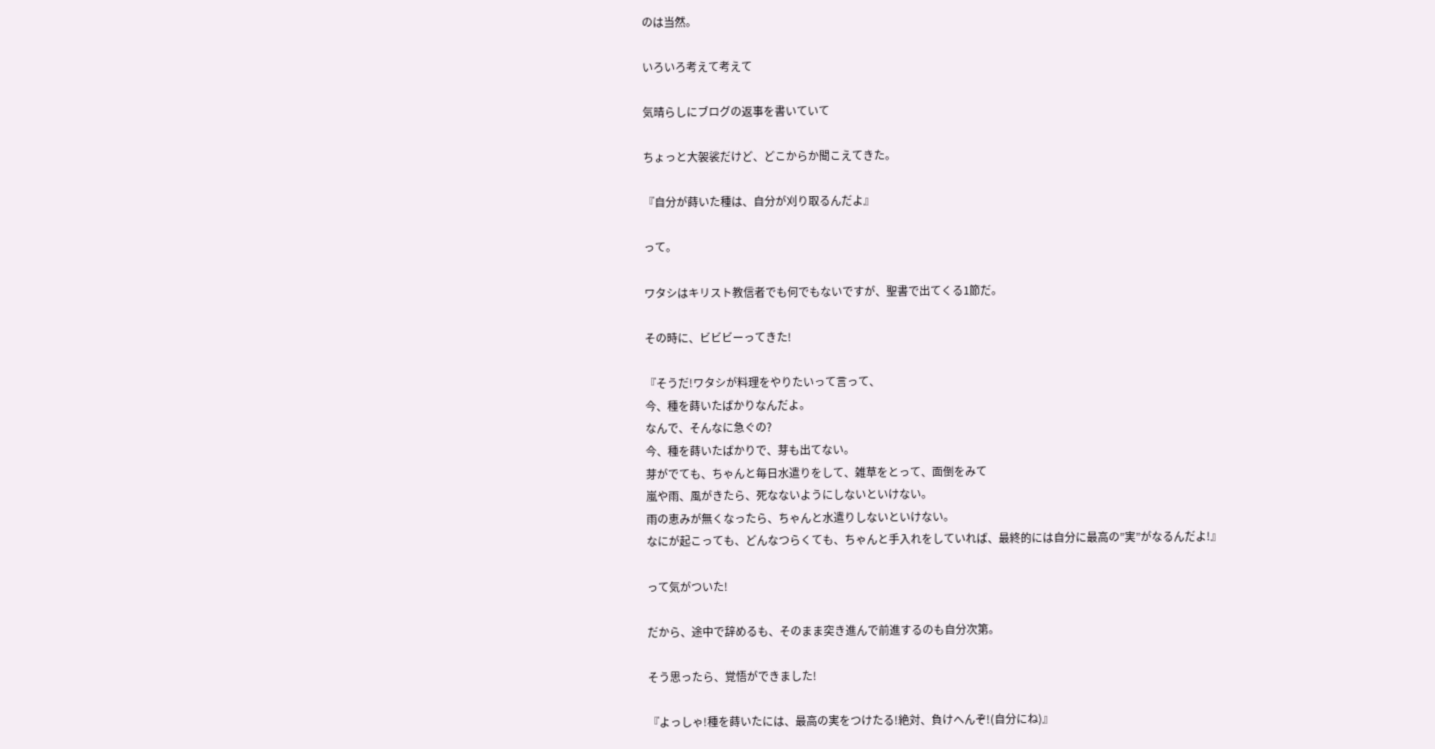のは当然。

いろいろ考えて考えて

気晴らしにブログの返事を書いていて

ちょっと大袈裟だけど、どこからか聞こえてきた。

『自分が蒔いた種は、自分が刈り取るんだよ』

って。

ワタシはキリスト教信者でも何でもないですが、聖書で出てくる1節だ。

その時に、ビビビーってきた!

『そうだ!ワタシが料理をやりたいって言って、
今、種を蒔いたばかりなんだよ。
なんで、そんなに急ぐの?
今、種を蒔いたばかりで、芽も出てない。
芽がでても、ちゃんと毎日水遣りをして、雑草をとって、面倒をみて
嵐や雨、風がきたら、死なないようにしないといけない。
雨の恵みが無くなったら、ちゃんと水遣りしないといけない。
なにが起こっても、どんなつらくても、ちゃんと手入れをしていれば、最終的には自分に最高の”実”がなるんだよ!』

って気がついた!

だから、途中で辞めるも、そのまま突き進んで前進するのも自分次第。

そう思ったら、覚悟ができました!

『よっしゃ!種を蒔いたには、最高の実をつけたる!絶対、負けへんぞ!(自分にね)』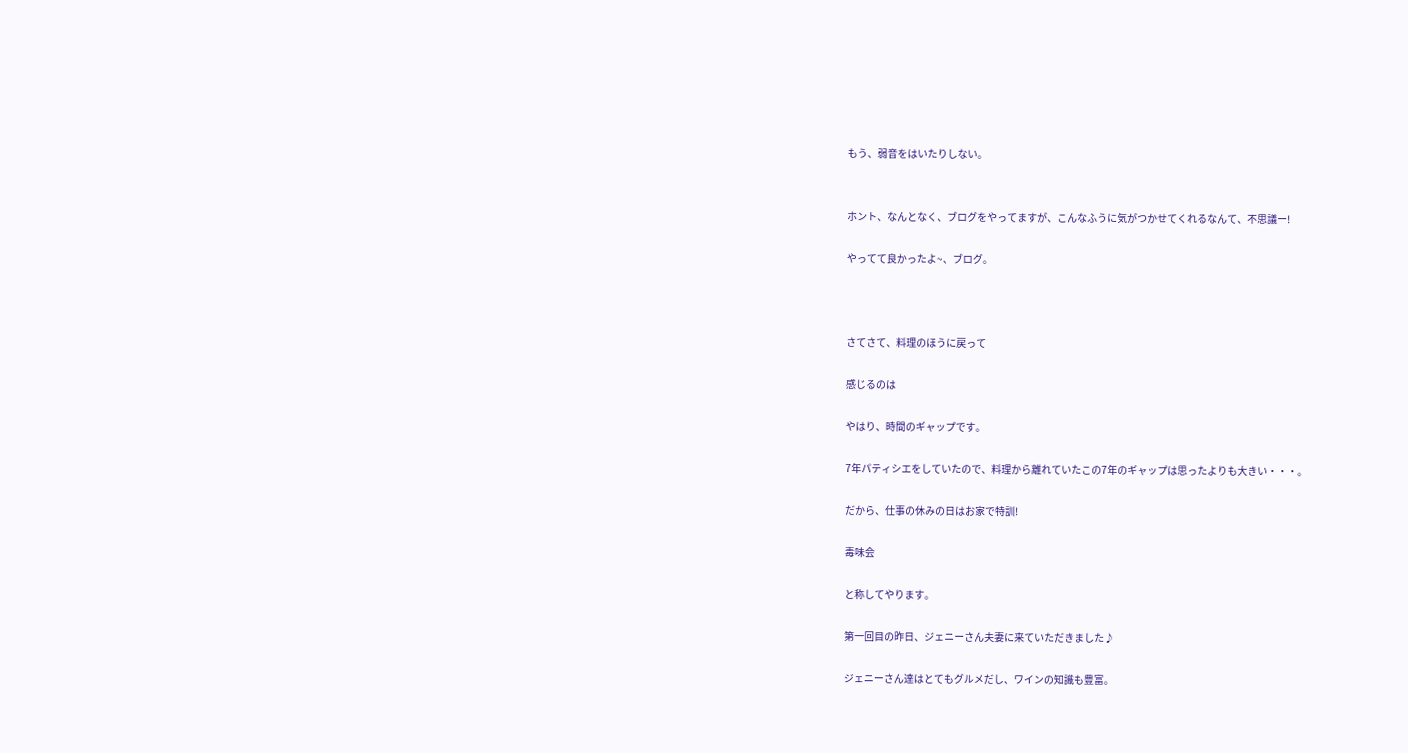もう、弱音をはいたりしない。


ホント、なんとなく、ブログをやってますが、こんなふうに気がつかせてくれるなんて、不思議ー!

やってて良かったよ~、ブログ。



さてさて、料理のほうに戻って

感じるのは

やはり、時間のギャップです。

7年パティシエをしていたので、料理から離れていたこの7年のギャップは思ったよりも大きい・・・。

だから、仕事の休みの日はお家で特訓!

毒味会

と称してやります。

第一回目の昨日、ジェニーさん夫妻に来ていただきました♪

ジェニーさん達はとてもグルメだし、ワインの知識も豊富。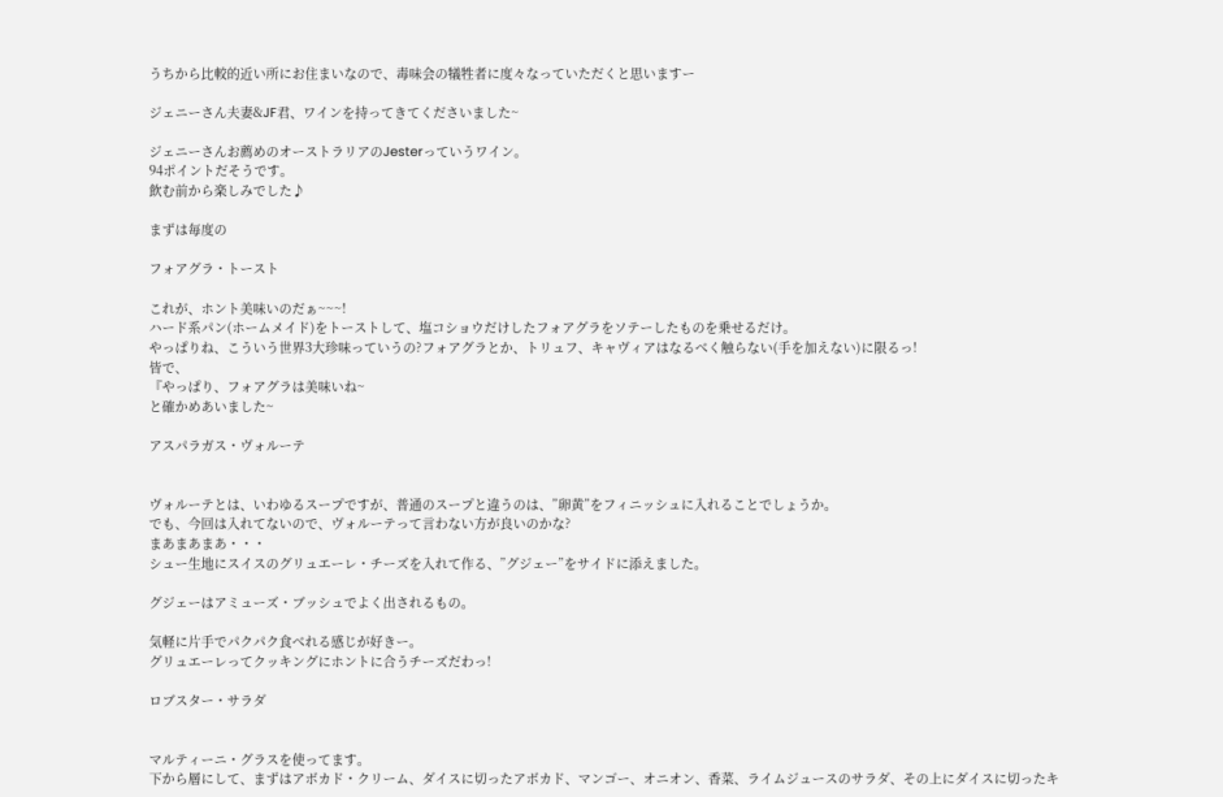うちから比較的近い所にお住まいなので、毒味会の犠牲者に度々なっていただくと思いますー

ジェニーさん夫妻&JF君、ワインを持ってきてくださいました~

ジェニーさんお薦めのオーストラリアのJesterっていうワイン。
94ポイントだそうです。
飲む前から楽しみでした♪

まずは毎度の

フォアグラ・トースト

これが、ホント美味いのだぁ~~~!
ハード系パン(ホームメイド)をトーストして、塩コショウだけしたフォアグラをソテーしたものを乗せるだけ。
やっぱりね、こういう世界3大珍味っていうの?フォアグラとか、トリュフ、キャヴィアはなるべく触らない(手を加えない)に限るっ!
皆で、
『やっぱり、フォアグラは美味いね~
と確かめあいました~

アスパラガス・ヴォルーテ


ヴォルーテとは、いわゆるスープですが、普通のスープと違うのは、”卵黄”をフィニッシュに入れることでしょうか。
でも、今回は入れてないので、ヴォルーテって言わない方が良いのかな?
まあまあまあ・・・
シュー生地にスイスのグリュエーレ・チーズを入れて作る、”グジェー”をサイドに添えました。

グジェーはアミューズ・ブッシュでよく出されるもの。

気軽に片手でパクパク食べれる感じが好きー。
グリュエーレってクッキングにホントに合うチーズだわっ!

ロブスター・サラダ


マルティーニ・グラスを使ってます。
下から層にして、まずはアボカド・クリーム、ダイスに切ったアボカド、マンゴー、オニオン、香菜、ライムジュースのサラダ、その上にダイスに切ったキ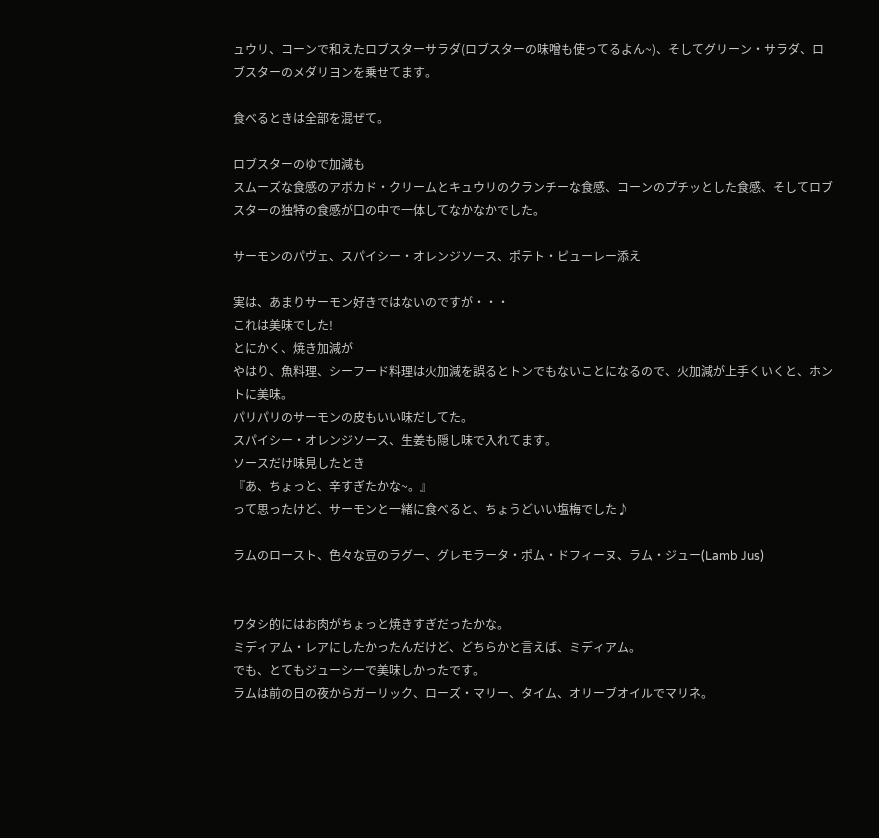ュウリ、コーンで和えたロブスターサラダ(ロブスターの味噌も使ってるよん~)、そしてグリーン・サラダ、ロブスターのメダリヨンを乗せてます。

食べるときは全部を混ぜて。

ロブスターのゆで加減も
スムーズな食感のアボカド・クリームとキュウリのクランチーな食感、コーンのプチッとした食感、そしてロブスターの独特の食感が口の中で一体してなかなかでした。

サーモンのパヴェ、スパイシー・オレンジソース、ポテト・ピューレー添え

実は、あまりサーモン好きではないのですが・・・
これは美味でした!
とにかく、焼き加減が
やはり、魚料理、シーフード料理は火加減を誤るとトンでもないことになるので、火加減が上手くいくと、ホントに美味。
パリパリのサーモンの皮もいい味だしてた。
スパイシー・オレンジソース、生姜も隠し味で入れてます。
ソースだけ味見したとき
『あ、ちょっと、辛すぎたかな~。』
って思ったけど、サーモンと一緒に食べると、ちょうどいい塩梅でした♪

ラムのロースト、色々な豆のラグー、グレモラータ・ポム・ドフィーヌ、ラム・ジュー(Lamb Jus)


ワタシ的にはお肉がちょっと焼きすぎだったかな。
ミディアム・レアにしたかったんだけど、どちらかと言えば、ミディアム。
でも、とてもジューシーで美味しかったです。
ラムは前の日の夜からガーリック、ローズ・マリー、タイム、オリーブオイルでマリネ。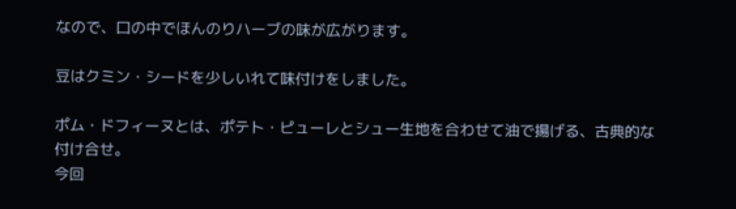なので、口の中でほんのりハーブの味が広がります。

豆はクミン・シードを少しいれて味付けをしました。

ポム・ドフィーヌとは、ポテト・ピューレとシュー生地を合わせて油で揚げる、古典的な付け合せ。
今回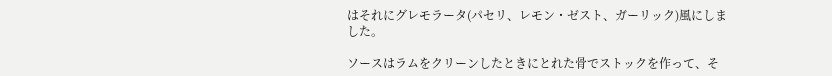はそれにグレモラータ(パセリ、レモン・ゼスト、ガーリック)風にしました。

ソースはラムをクリーンしたときにとれた骨でストックを作って、そ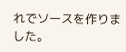れでソースを作りました。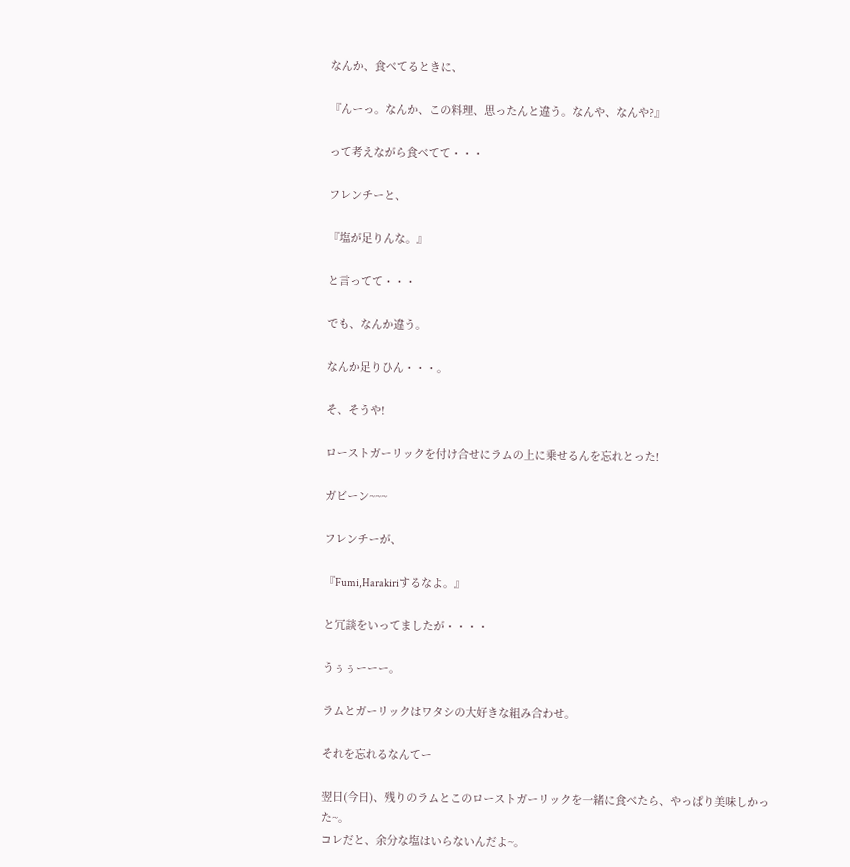なんか、食べてるときに、

『んーっ。なんか、この料理、思ったんと違う。なんや、なんや?』

って考えながら食べてて・・・

フレンチーと、

『塩が足りんな。』

と言ってて・・・

でも、なんか違う。

なんか足りひん・・・。

そ、そうや!

ローストガーリックを付け合せにラムの上に乗せるんを忘れとった!

ガビーン~~~

フレンチーが、

『Fumi,Harakiriするなよ。』

と冗談をいってましたが・・・・

うぅぅーーー。

ラムとガーリックはワタシの大好きな組み合わせ。

それを忘れるなんてー

翌日(今日)、残りのラムとこのローストガーリックを一緒に食べたら、やっぱり美味しかった~。
コレだと、余分な塩はいらないんだよ~。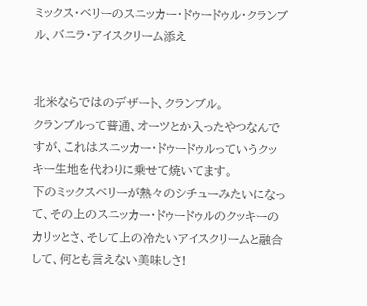ミックス・ベリーのスニッカー・ドゥードゥル・クランブル、バニラ・アイスクリーム添え


北米ならではのデザート、クランブル。
クランブルって普通、オーツとか入ったやつなんですが、これはスニッカー・ドゥードゥルっていうクッキー生地を代わりに乗せて焼いてます。
下のミックスベリーが熱々のシチューみたいになって、その上のスニッカー・ドゥードゥルのクッキーのカリッとさ、そして上の冷たいアイスクリームと融合して、何とも言えない美味しさ!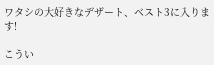ワタシの大好きなデザート、ベスト3に入ります!

こうい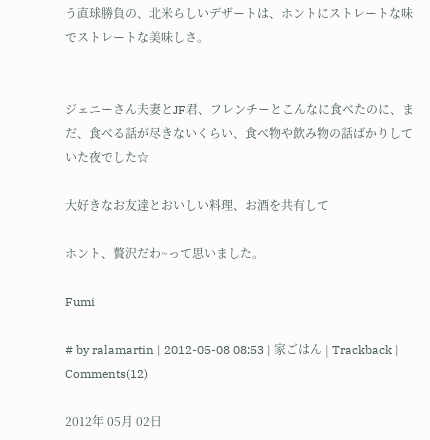う直球勝負の、北米らしいデザートは、ホントにストレートな味でストレートな美味しさ。


ジェニーさん夫妻とJF君、フレンチーとこんなに食べたのに、まだ、食べる話が尽きないくらい、食べ物や飲み物の話ばかりしていた夜でした☆

大好きなお友達とおいしい料理、お酒を共有して

ホント、贅沢だわ~って思いました。

Fumi

# by ralamartin | 2012-05-08 08:53 | 家ごはん | Trackback | Comments(12)

2012年 05月 02日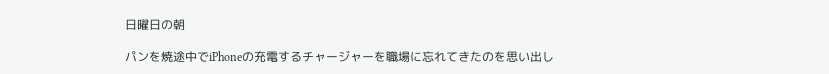日曜日の朝

パンを焼途中でiPhoneの充電するチャージャーを職場に忘れてきたのを思い出し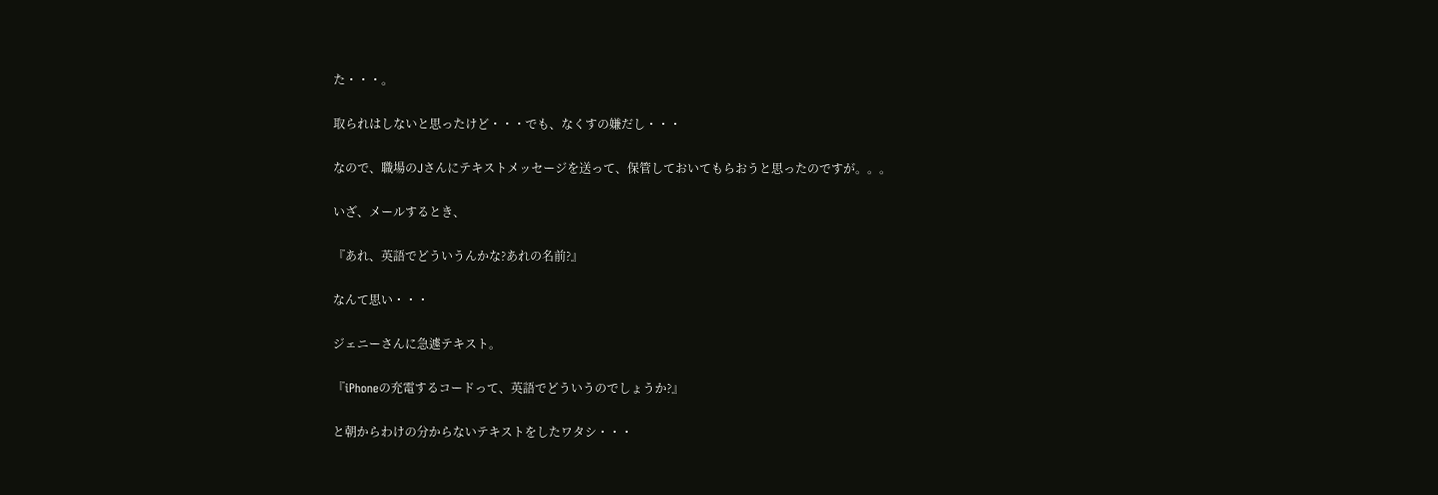た・・・。

取られはしないと思ったけど・・・でも、なくすの嫌だし・・・

なので、職場のJさんにテキストメッセージを送って、保管しておいてもらおうと思ったのですが。。。

いざ、メールするとき、

『あれ、英語でどういうんかな?あれの名前?』

なんて思い・・・

ジェニーさんに急遽テキスト。

『iPhoneの充電するコードって、英語でどういうのでしょうか?』

と朝からわけの分からないテキストをしたワタシ・・・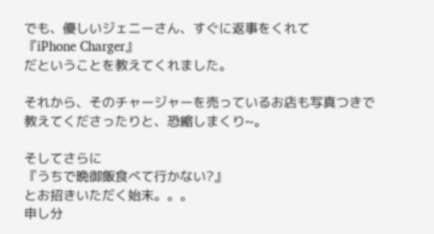でも、優しいジェニーさん、すぐに返事をくれて
『iPhone Charger』
だということを教えてくれました。

それから、そのチャージャーを売っているお店も写真つきで教えてくださったりと、恐縮しまくり~。

そしてさらに
『うちで晩御飯食べて行かない?』
とお招きいただく始末。。。
申し分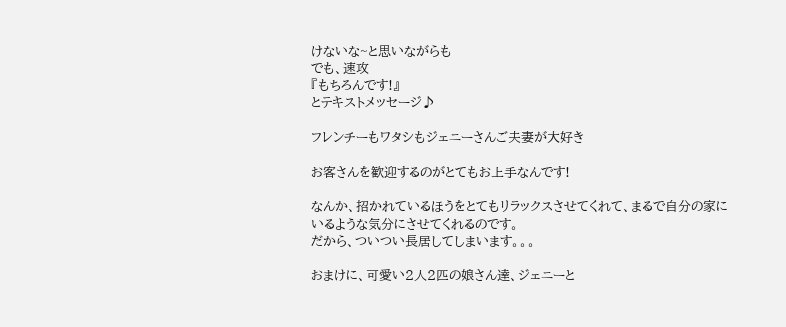けないな~と思いながらも
でも、速攻
『もちろんです!』
とテキストメッセージ♪

フレンチーもワタシもジェニーさんご夫妻が大好き

お客さんを歓迎するのがとてもお上手なんです!

なんか、招かれているほうをとてもリラックスさせてくれて、まるで自分の家にいるような気分にさせてくれるのです。
だから、ついつい長居してしまいます。。。

おまけに、可愛い2人2匹の娘さん達、ジェニーと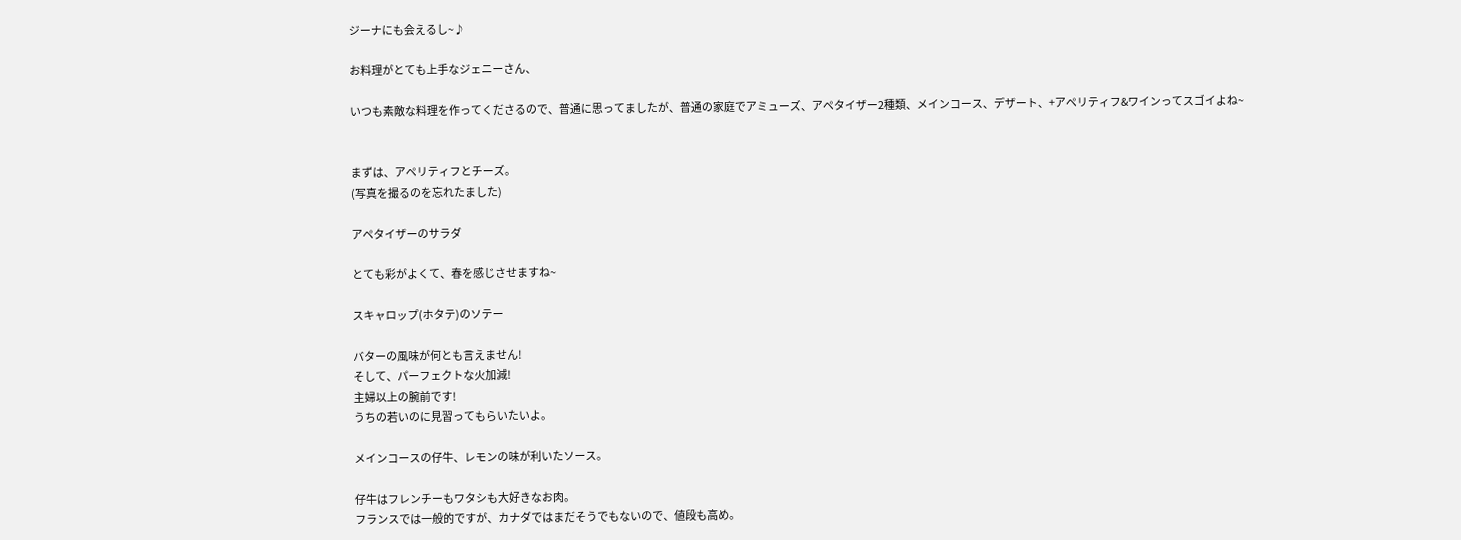ジーナにも会えるし~♪

お料理がとても上手なジェニーさん、

いつも素敵な料理を作ってくださるので、普通に思ってましたが、普通の家庭でアミューズ、アペタイザー2種類、メインコース、デザート、+アペリティフ&ワインってスゴイよね~


まずは、アペリティフとチーズ。
(写真を撮るのを忘れたました)

アペタイザーのサラダ

とても彩がよくて、春を感じさせますね~

スキャロップ(ホタテ)のソテー

バターの風味が何とも言えません!
そして、パーフェクトな火加減!
主婦以上の腕前です!
うちの若いのに見習ってもらいたいよ。

メインコースの仔牛、レモンの味が利いたソース。

仔牛はフレンチーもワタシも大好きなお肉。
フランスでは一般的ですが、カナダではまだそうでもないので、値段も高め。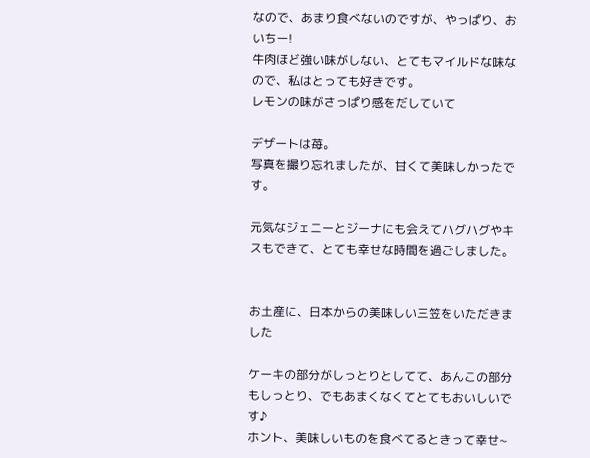なので、あまり食べないのですが、やっぱり、おいちー!
牛肉ほど強い味がしない、とてもマイルドな味なので、私はとっても好きです。
レモンの味がさっぱり感をだしていて

デザートは苺。
写真を撮り忘れましたが、甘くて美味しかったです。

元気なジェニーとジーナにも会えてハグハグやキスもできて、とても幸せな時間を過ごしました。


お土産に、日本からの美味しい三笠をいただきました

ケーキの部分がしっとりとしてて、あんこの部分もしっとり、でもあまくなくてとてもおいしいです♪
ホント、美味しいものを食べてるときって幸せ~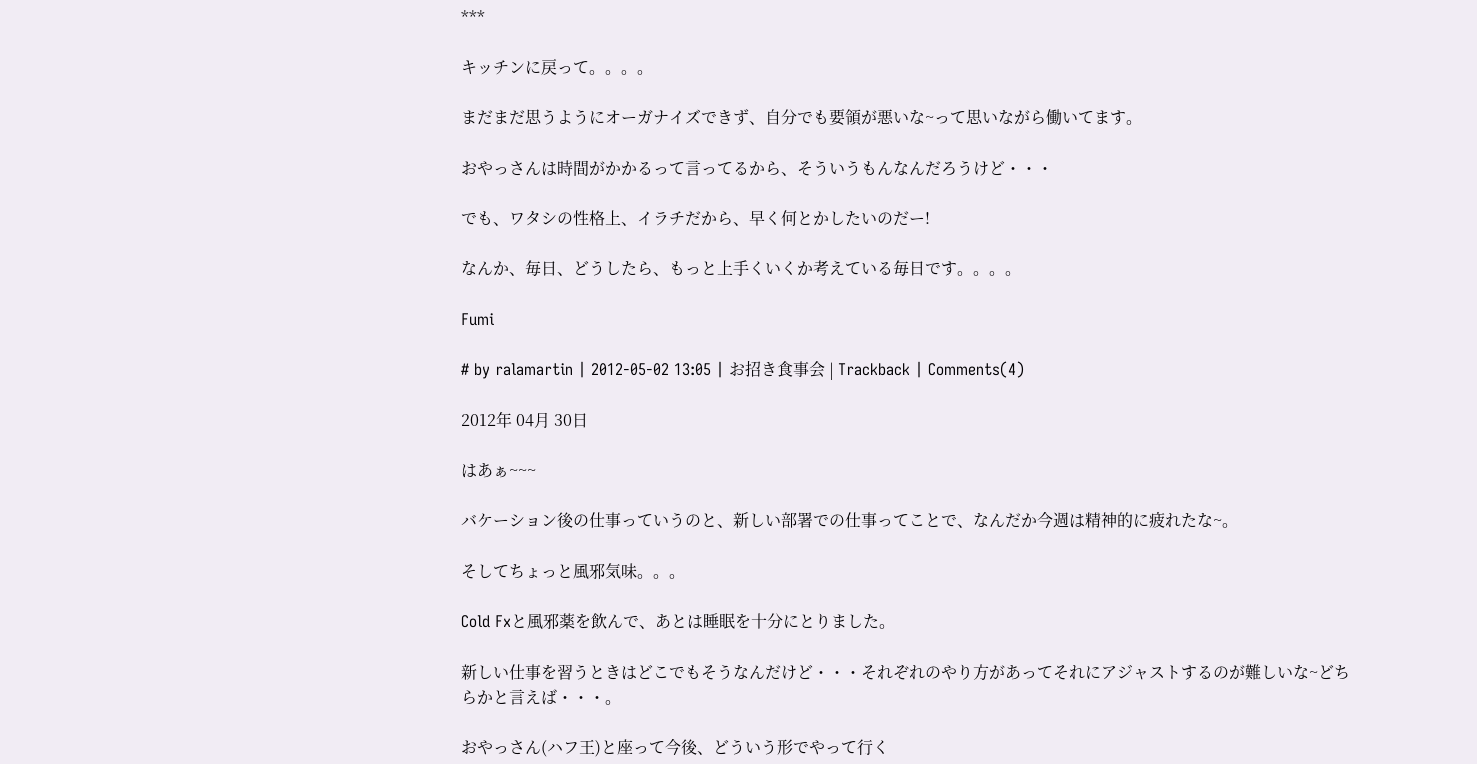***

キッチンに戻って。。。。

まだまだ思うようにオーガナイズできず、自分でも要領が悪いな~って思いながら働いてます。

おやっさんは時間がかかるって言ってるから、そういうもんなんだろうけど・・・

でも、ワタシの性格上、イラチだから、早く何とかしたいのだー!

なんか、毎日、どうしたら、もっと上手くいくか考えている毎日です。。。。

Fumi

# by ralamartin | 2012-05-02 13:05 | お招き食事会 | Trackback | Comments(4)

2012年 04月 30日

はあぁ~~~

バケーション後の仕事っていうのと、新しい部署での仕事ってことで、なんだか今週は精神的に疲れたな~。

そしてちょっと風邪気味。。。

Cold Fxと風邪薬を飲んで、あとは睡眠を十分にとりました。

新しい仕事を習うときはどこでもそうなんだけど・・・それぞれのやり方があってそれにアジャストするのが難しいな~どちらかと言えば・・・。

おやっさん(ハフ王)と座って今後、どういう形でやって行く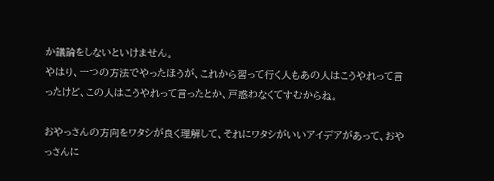か議論をしないといけません。
やはり、一つの方法でやったほうが、これから習って行く人もあの人はこうやれって言ったけど、この人はこうやれって言ったとか、戸惑わなくてすむからね。

おやっさんの方向をワタシが良く理解して、それにワタシがいいアイデアがあって、おやっさんに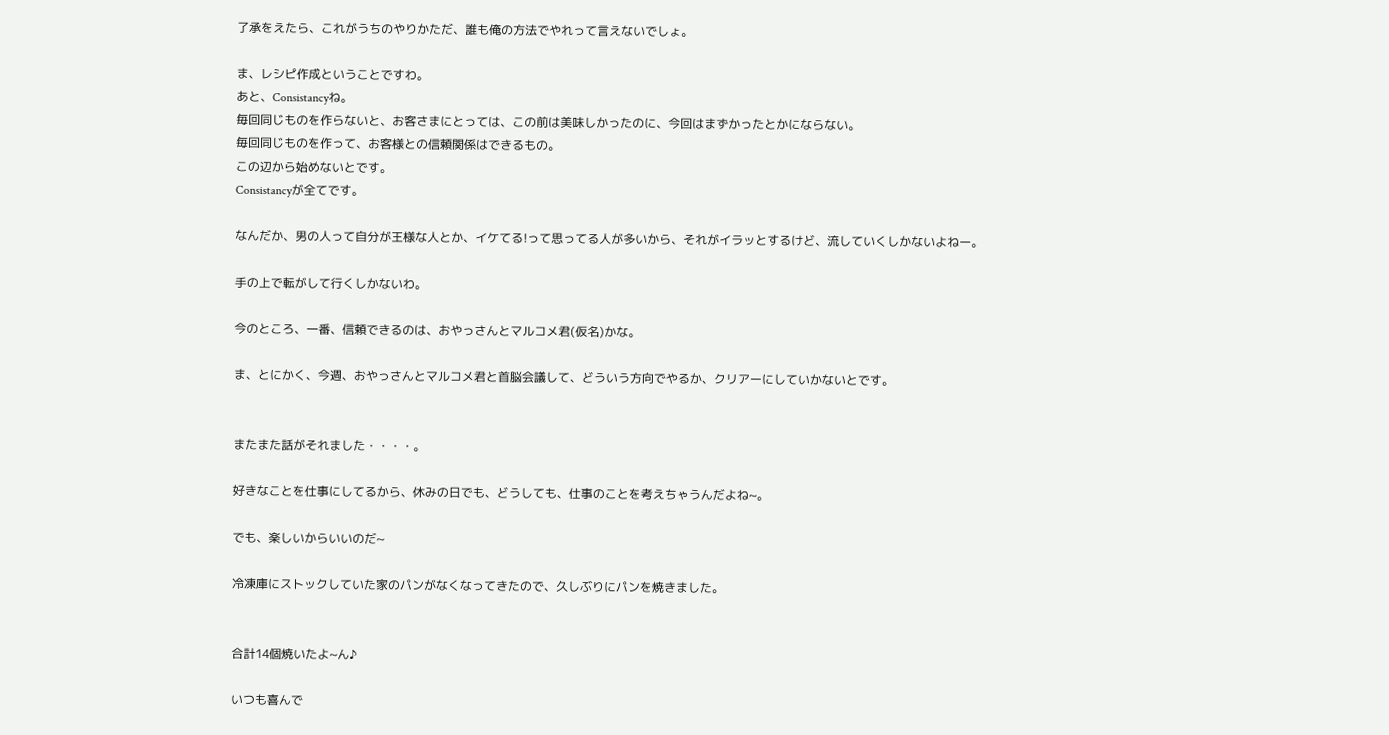了承をえたら、これがうちのやりかただ、誰も俺の方法でやれって言えないでしょ。

ま、レシピ作成ということですわ。
あと、Consistancyね。
毎回同じものを作らないと、お客さまにとっては、この前は美味しかったのに、今回はまずかったとかにならない。
毎回同じものを作って、お客様との信頼関係はできるもの。
この辺から始めないとです。
Consistancyが全てです。

なんだか、男の人って自分が王様な人とか、イケてる!って思ってる人が多いから、それがイラッとするけど、流していくしかないよねー。

手の上で転がして行くしかないわ。

今のところ、一番、信頼できるのは、おやっさんとマルコメ君(仮名)かな。

ま、とにかく、今週、おやっさんとマルコメ君と首脳会議して、どういう方向でやるか、クリアーにしていかないとです。


またまた話がそれました・・・・。

好きなことを仕事にしてるから、休みの日でも、どうしても、仕事のことを考えちゃうんだよね~。

でも、楽しいからいいのだ~

冷凍庫にストックしていた家のパンがなくなってきたので、久しぶりにパンを焼きました。


合計14個焼いたよ~ん♪

いつも喜んで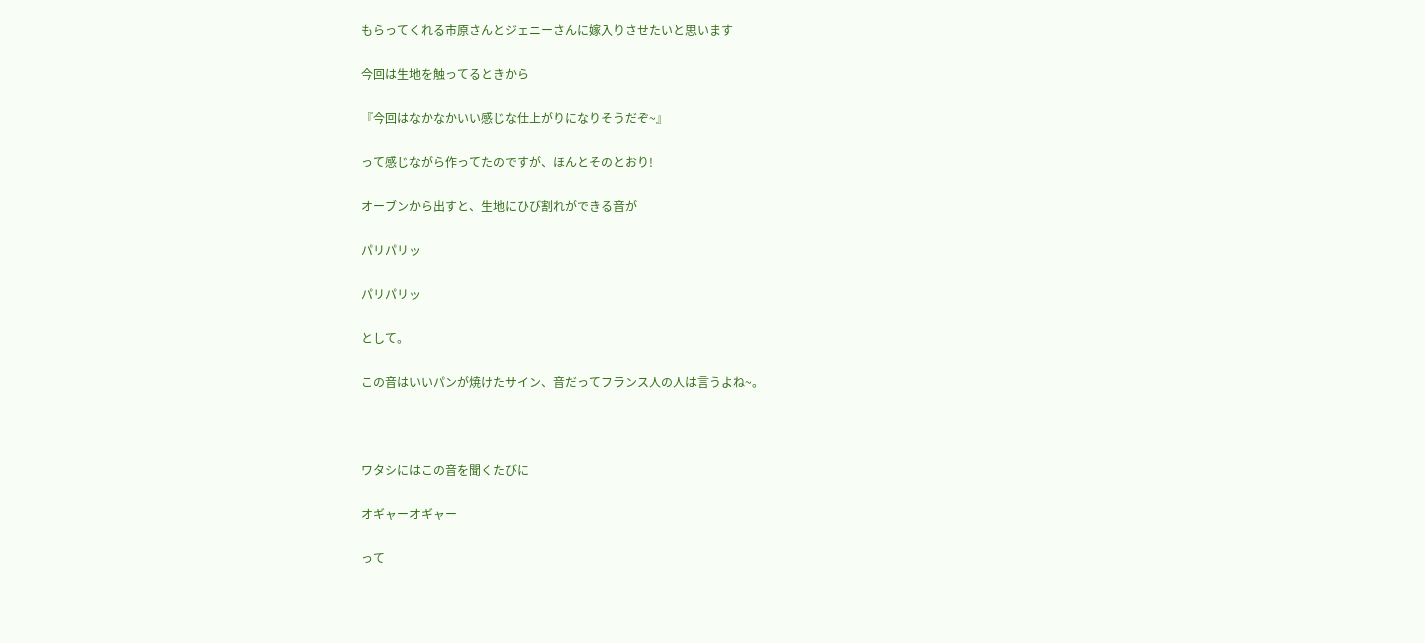もらってくれる市原さんとジェニーさんに嫁入りさせたいと思います

今回は生地を触ってるときから

『今回はなかなかいい感じな仕上がりになりそうだぞ~』

って感じながら作ってたのですが、ほんとそのとおり!

オーブンから出すと、生地にひび割れができる音が

パリパリッ

パリパリッ

として。

この音はいいパンが焼けたサイン、音だってフランス人の人は言うよね~。



ワタシにはこの音を聞くたびに

オギャーオギャー

って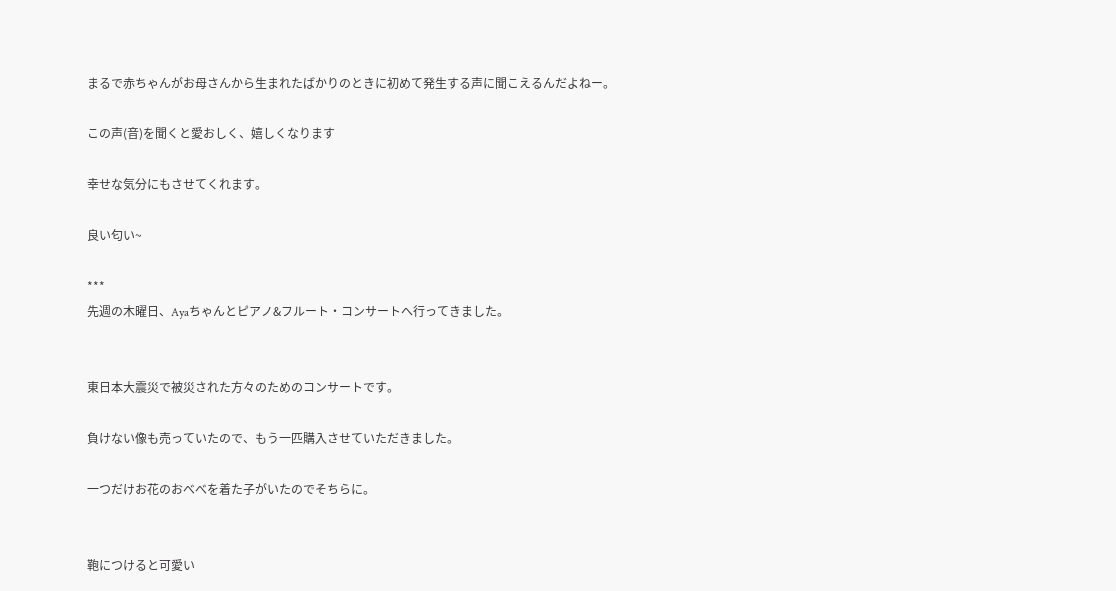まるで赤ちゃんがお母さんから生まれたばかりのときに初めて発生する声に聞こえるんだよねー。

この声(音)を聞くと愛おしく、嬉しくなります

幸せな気分にもさせてくれます。

良い匂い~

***
先週の木曜日、Ayaちゃんとピアノ&フルート・コンサートへ行ってきました。


東日本大震災で被災された方々のためのコンサートです。

負けない像も売っていたので、もう一匹購入させていただきました。

一つだけお花のおべべを着た子がいたのでそちらに。


鞄につけると可愛い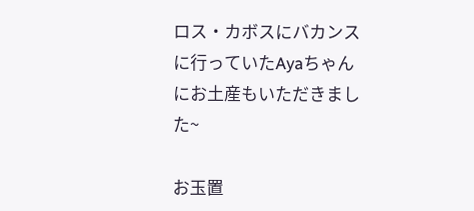ロス・カボスにバカンスに行っていたAyaちゃんにお土産もいただきました~

お玉置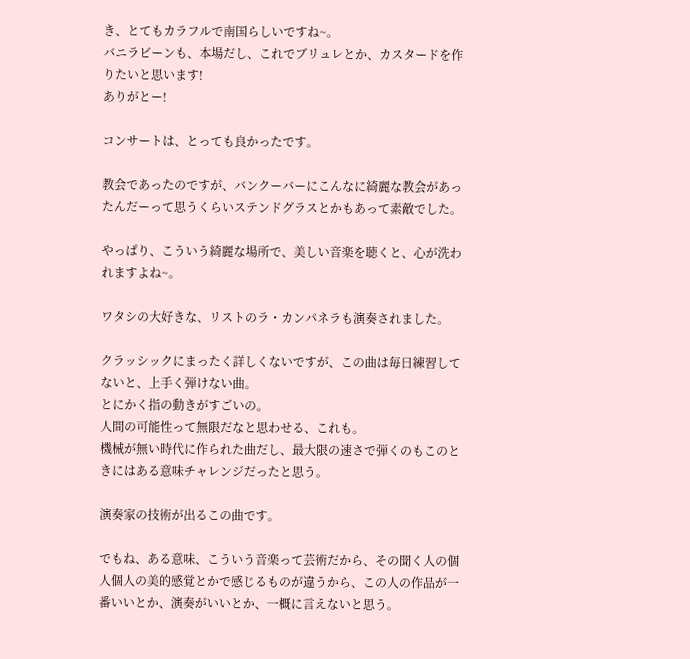き、とてもカラフルで南国らしいですね~。
バニラビーンも、本場だし、これでブリュレとか、カスタードを作りたいと思います!
ありがとー!

コンサートは、とっても良かったです。

教会であったのですが、バンクーバーにこんなに綺麗な教会があったんだーって思うくらいステンドグラスとかもあって素敵でした。

やっぱり、こういう綺麗な場所で、美しい音楽を聴くと、心が洗われますよね~。

ワタシの大好きな、リストのラ・カンパネラも演奏されました。

クラッシックにまったく詳しくないですが、この曲は毎日練習してないと、上手く弾けない曲。
とにかく指の動きがすごいの。
人間の可能性って無限だなと思わせる、これも。
機械が無い時代に作られた曲だし、最大限の速さで弾くのもこのときにはある意味チャレンジだったと思う。

演奏家の技術が出るこの曲です。

でもね、ある意味、こういう音楽って芸術だから、その聞く人の個人個人の美的感覚とかで感じるものが違うから、この人の作品が一番いいとか、演奏がいいとか、一概に言えないと思う。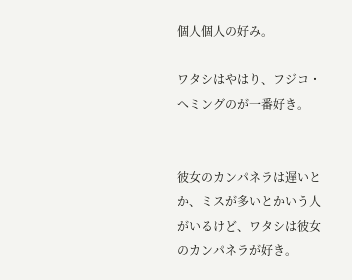個人個人の好み。

ワタシはやはり、フジコ・へミングのが一番好き。


彼女のカンパネラは遅いとか、ミスが多いとかいう人がいるけど、ワタシは彼女のカンパネラが好き。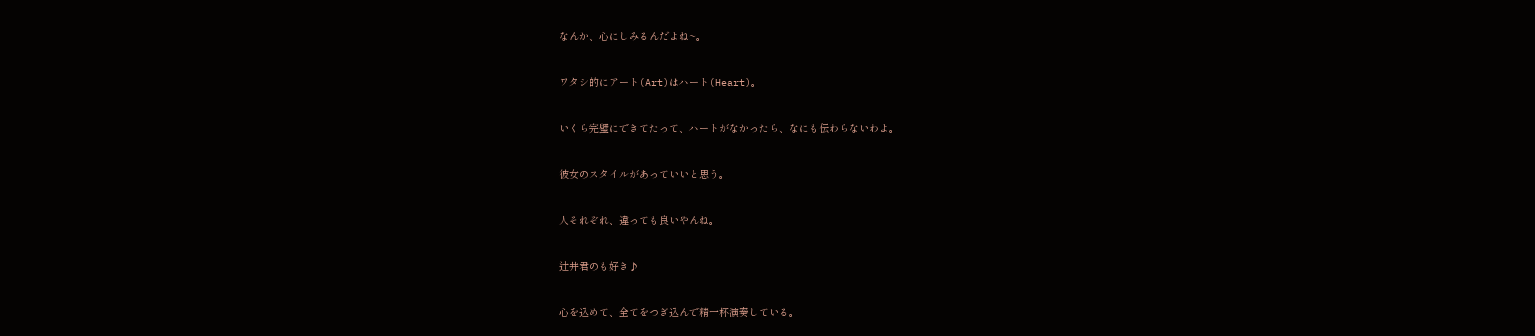なんか、心にしみるんだよね~。

ワタシ的にアート(Art)はハート(Heart)。

いくら完璧にできてたって、ハートがなかったら、なにも伝わらないわよ。

彼女のスタイルがあっていいと思う。

人それぞれ、違っても良いやんね。

辻井君のも好き♪

心を込めて、全てをつぎ込んで精一杯演奏している。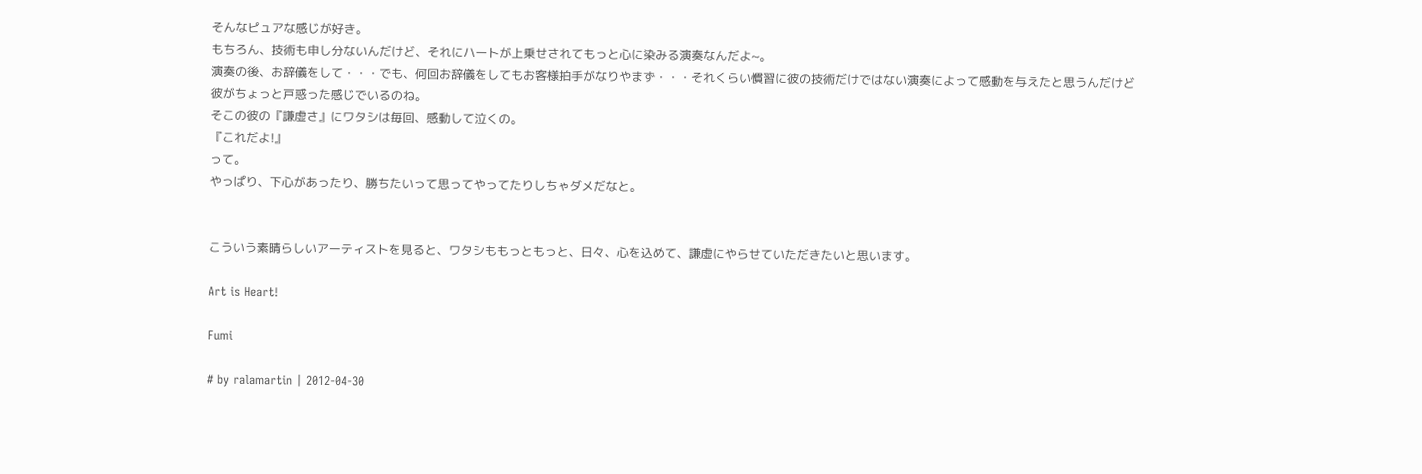そんなピュアな感じが好き。
もちろん、技術も申し分ないんだけど、それにハートが上乗せされてもっと心に染みる演奏なんだよ~。
演奏の後、お辞儀をして・・・でも、何回お辞儀をしてもお客様拍手がなりやまず・・・それくらい慣習に彼の技術だけではない演奏によって感動を与えたと思うんだけど
彼がちょっと戸惑った感じでいるのね。
そこの彼の『謙虚さ』にワタシは毎回、感動して泣くの。
『これだよ!』
って。
やっぱり、下心があったり、勝ちたいって思ってやってたりしちゃダメだなと。


こういう素晴らしいアーティストを見ると、ワタシももっともっと、日々、心を込めて、謙虚にやらせていただきたいと思います。

Art is Heart!

Fumi

# by ralamartin | 2012-04-30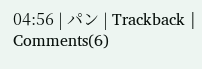04:56 | パン | Trackback | Comments(6)